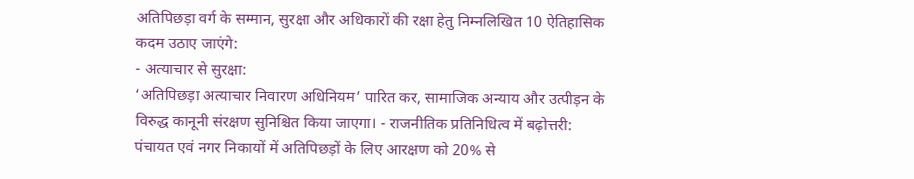अतिपिछड़ा वर्ग के सम्मान, सुरक्षा और अधिकारों की रक्षा हेतु निम्नलिखित 10 ऐतिहासिक कदम उठाए जाएंगे:
- अत्याचार से सुरक्षा:
‘अतिपिछड़ा अत्याचार निवारण अधिनियम’ पारित कर, सामाजिक अन्याय और उत्पीड़न के विरुद्ध कानूनी संरक्षण सुनिश्चित किया जाएगा। - राजनीतिक प्रतिनिधित्व में बढ़ोत्तरी:
पंचायत एवं नगर निकायों में अतिपिछड़ों के लिए आरक्षण को 20% से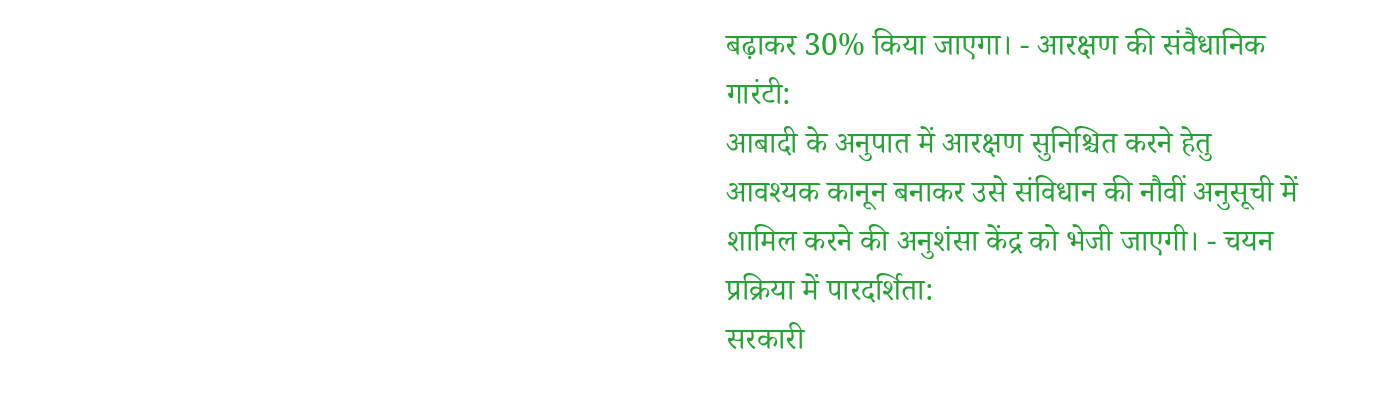बढ़ाकर 30% किया जाएगा। - आरक्षण की संवैधानिक गारंटी:
आबादी के अनुपात में आरक्षण सुनिश्चित करने हेतु आवश्यक कानून बनाकर उसे संविधान की नौवीं अनुसूची में शामिल करने की अनुशंसा केंद्र को भेजी जाएगी। - चयन प्रक्रिया में पारदर्शिता:
सरकारी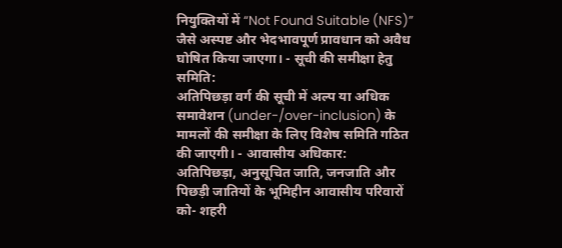नियुक्तियों में “Not Found Suitable (NFS)” जैसे अस्पष्ट और भेदभावपूर्ण प्रावधान को अवैध घोषित किया जाएगा। - सूची की समीक्षा हेतु समिति:
अतिपिछड़ा वर्ग की सूची में अल्प या अधिक समावेशन (under-/over-inclusion) के मामलों की समीक्षा के लिए विशेष समिति गठित की जाएगी। - आवासीय अधिकार:
अतिपिछड़ा, अनुसूचित जाति, जनजाति और पिछड़ी जातियों के भूमिहीन आवासीय परिवारों को- शहरी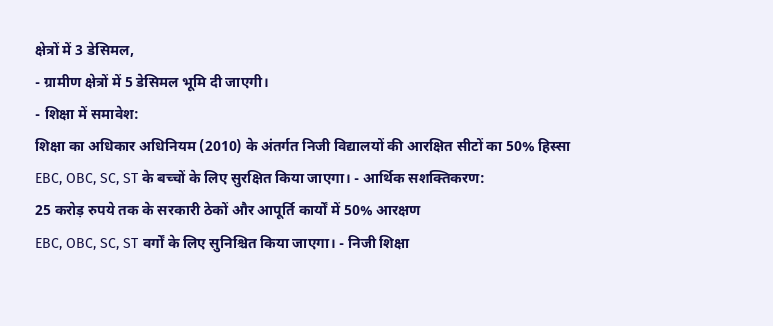क्षेत्रों में 3 डेसिमल,
- ग्रामीण क्षेत्रों में 5 डेसिमल भूमि दी जाएगी।
- शिक्षा में समावेश:
शिक्षा का अधिकार अधिनियम (2010) के अंतर्गत निजी विद्यालयों की आरक्षित सीटों का 50% हिस्सा
EBC, OBC, SC, ST के बच्चों के लिए सुरक्षित किया जाएगा। - आर्थिक सशक्तिकरण:
25 करोड़ रुपये तक के सरकारी ठेकों और आपूर्ति कार्यों में 50% आरक्षण
EBC, OBC, SC, ST वर्गों के लिए सुनिश्चित किया जाएगा। - निजी शिक्षा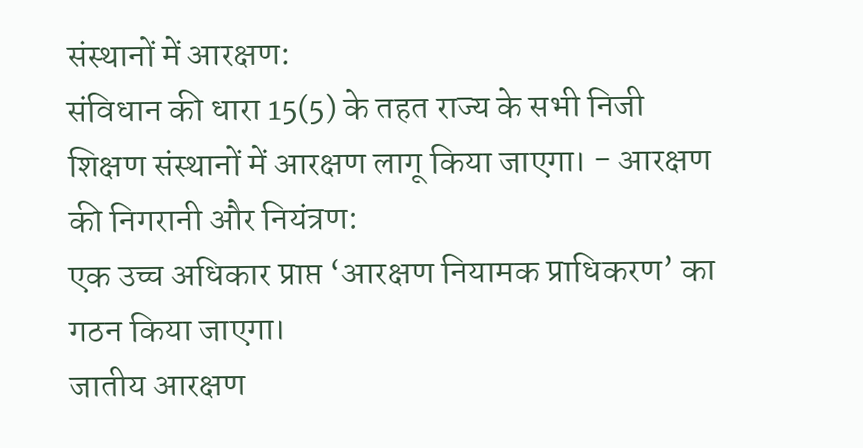संस्थानों में आरक्षण:
संविधान की धारा 15(5) के तहत राज्य के सभी निजी शिक्षण संस्थानों में आरक्षण लागू किया जाएगा। - आरक्षण की निगरानी और नियंत्रण:
एक उच्च अधिकार प्राप्त ‘आरक्षण नियामक प्राधिकरण’ का गठन किया जाएगा।
जातीय आरक्षण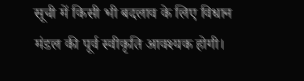सूची में किसी भी बदलाव के लिए विधान मंडल की पूर्व स्वीकृति आवश्यक होगी।